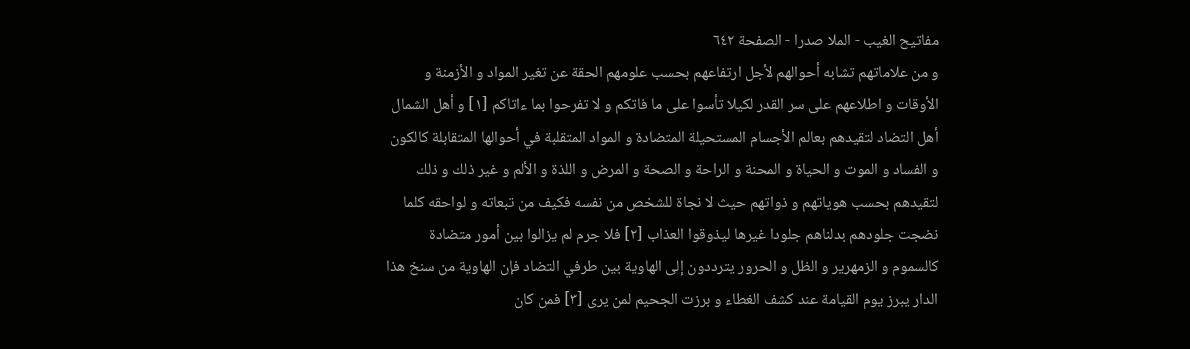مفاتيح الغيب - الملا صدرا - الصفحة ٦٤٢
و من علاماتهم تشابه أحوالهم لأجل ارتفاعهم بحسب علومهم الحقة عن تغير المواد و الأزمنة و الأوقات و اطلاعهم على سر القدر لكيلا تأسوا على ما فاتكم و لا تفرحوا بما ءاتاكم [١] و أهل الشمال أهل التضاد لتقيدهم بعالم الأجسام المستحيلة المتضادة و المواد المتقلبة في أحوالها المتقابلة كالكون و الفساد و الموت و الحياة و المحنة و الراحة و الصحة و المرض و اللذة و الألم و غير ذلك و ذلك لتقيدهم بحسب هوياتهم و ذواتهم حيث لا نجاة للشخص من نفسه فكيف من تبعاته و لواحقه كلما نضجت جلودهم بدلناهم جلودا غيرها ليذوقوا العذاب [٢] فلا جرم لم يزالوا بين أمور متضادة كالسموم و الزمهرير و الظل و الحرور يترددون إلى الهاوية بين طرفي التضاد فإن الهاوية من سنخ هذا الدار يبرز يوم القيامة عند كشف الغطاء و برزت الجحيم لمن يرى [٣] فمن كان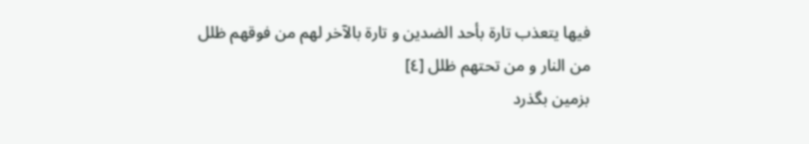فيها يتعذب تارة بأحد الضدين و تارة بالآخر لهم من فوقهم ظلل من النار و من تحتهم ظلل [٤]
بزمين بگذرد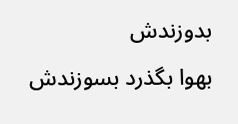بدوزندش
بهوا بگذرد بسوزندش